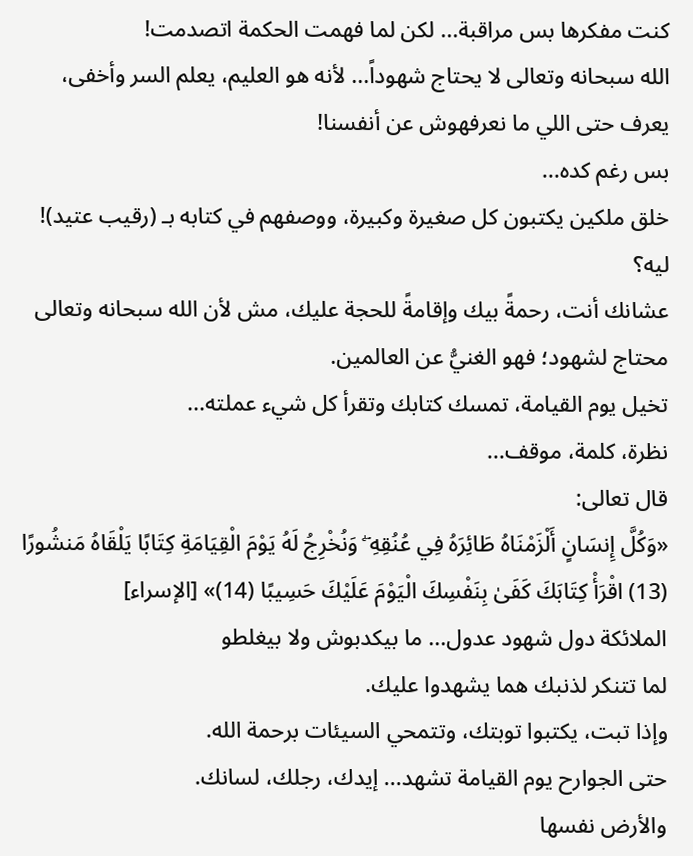كنت مفكرها بس مراقبة... لكن لما فهمت الحكمة اتصدمت!
الله سبحانه وتعالى لا يحتاج شهوداً... لأنه هو العليم، يعلم السر وأخفى، يعرف حتى اللي ما نعرفهوش عن أنفسنا!
بس رغم كده...
خلق ملكين يكتبون كل صغيرة وكبيرة، ووصفهم في كتابه بـ (رقيب عتيد)!
ليه؟
عشانك أنت، رحمةً بيك وإقامةً للحجة عليك، مش لأن الله سبحانه وتعالى محتاج لشهود؛ فهو الغنيُّ عن العالمين.
تخيل يوم القيامة، تمسك كتابك وتقرأ كل شيء عملته...
نظرة، كلمة، موقف...
قال تعالى:
«وَكُلَّ إِنسَانٍ أَلْزَمْنَاهُ طَائِرَهُ فِي عُنُقِهِ ۖ وَنُخْرِجُ لَهُ يَوْمَ الْقِيَامَةِ كِتَابًا يَلْقَاهُ مَنشُورًا (13) اقْرَأْ كِتَابَكَ كَفَىٰ بِنَفْسِكَ الْيَوْمَ عَلَيْكَ حَسِيبًا (14)» [الإسراء]
الملائكة دول شهود عدول... ما بيكدبوش ولا بيغلطو
لما تتنكر لذنبك هما يشهدوا عليك.
وإذا تبت، يكتبوا توبتك، وتتمحي السيئات برحمة الله.
حتى الجوارح يوم القيامة تشهد... إيدك، رجلك، لسانك.
والأرض نفسها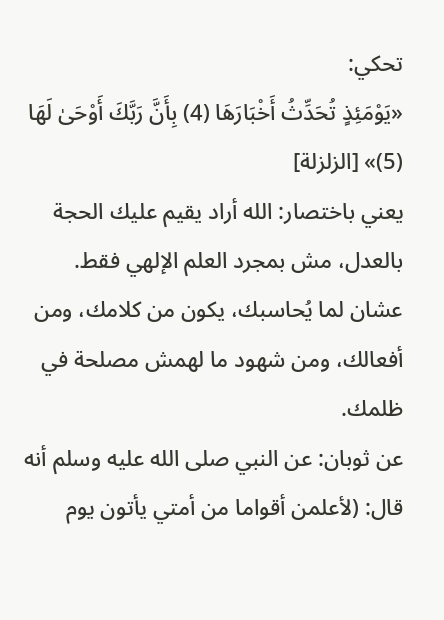تحكي:
«يَوْمَئِذٍ تُحَدِّثُ أَخْبَارَهَا (4) بِأَنَّ رَبَّكَ أَوْحَىٰ لَهَا (5)» [الزلزلة]
يعني باختصار: الله أراد يقيم عليك الحجة بالعدل، مش بمجرد العلم الإلهي فقط.
عشان لما يُحاسبك، يكون من كلامك، ومن أفعالك، ومن شهود ما لهمش مصلحة في ظلمك.
عن ثوبان: عن النبي صلى الله عليه وسلم أنه قال: (لأعلمن أقواما من أمتي يأتون يوم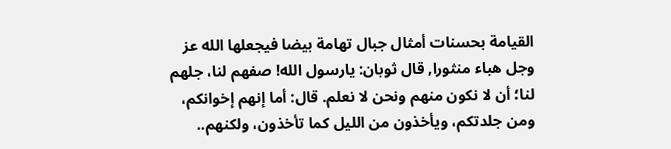القيامة بحسنات أمثال جبال تهامة بيضا فيجعلها الله عز وجل هباء منثورا, قال ثوبان: يارسول الله! صفهم لنا، جلهم لنا؛ أن لا نكون منهم ونحن لا نعلم. قال: أما إنهم إخوانكم، ومن جلدتكم، ويأخذون من الليل كما تأخذون، ولكنهم..